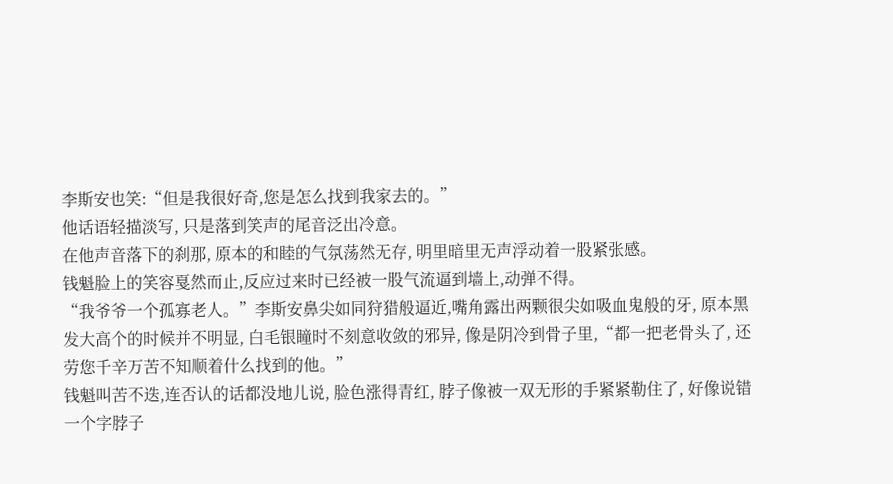李斯安也笑:“但是我很好奇,您是怎么找到我家去的。”
他话语轻描淡写, 只是落到笑声的尾音泛出冷意。
在他声音落下的刹那, 原本的和睦的气氛荡然无存, 明里暗里无声浮动着一股紧张感。
钱魁脸上的笑容戛然而止,反应过来时已经被一股气流逼到墙上,动弹不得。
“我爷爷一个孤寡老人。”李斯安鼻尖如同狩猎般逼近,嘴角露出两颗很尖如吸血鬼般的牙, 原本黑发大高个的时候并不明显, 白毛银瞳时不刻意收敛的邪异, 像是阴冷到骨子里,“都一把老骨头了, 还劳您千辛万苦不知顺着什么找到的他。”
钱魁叫苦不迭,连否认的话都没地儿说, 脸色涨得青红, 脖子像被一双无形的手紧紧勒住了, 好像说错一个字脖子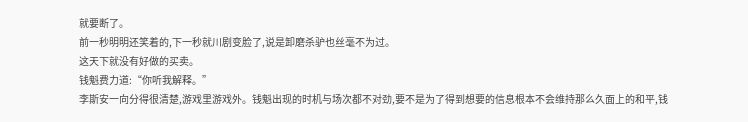就要断了。
前一秒明明还笑着的,下一秒就川剧变脸了,说是卸磨杀驴也丝毫不为过。
这天下就没有好做的买卖。
钱魁费力道:“你听我解释。”
李斯安一向分得很清楚,游戏里游戏外。钱魁出现的时机与场次都不对劲,要不是为了得到想要的信息根本不会维持那么久面上的和平,钱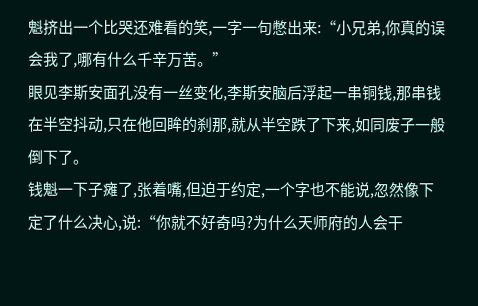魁挤出一个比哭还难看的笑,一字一句憋出来:“小兄弟,你真的误会我了,哪有什么千辛万苦。”
眼见李斯安面孔没有一丝变化,李斯安脑后浮起一串铜钱,那串钱在半空抖动,只在他回眸的刹那,就从半空跌了下来,如同废子一般倒下了。
钱魁一下子瘫了,张着嘴,但迫于约定,一个字也不能说,忽然像下定了什么决心,说:“你就不好奇吗?为什么天师府的人会干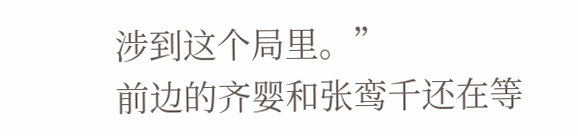涉到这个局里。”
前边的齐婴和张鸾千还在等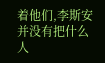着他们,李斯安并没有把什么人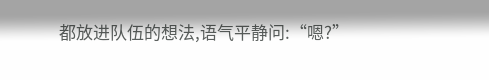都放进队伍的想法,语气平静问:“嗯?”